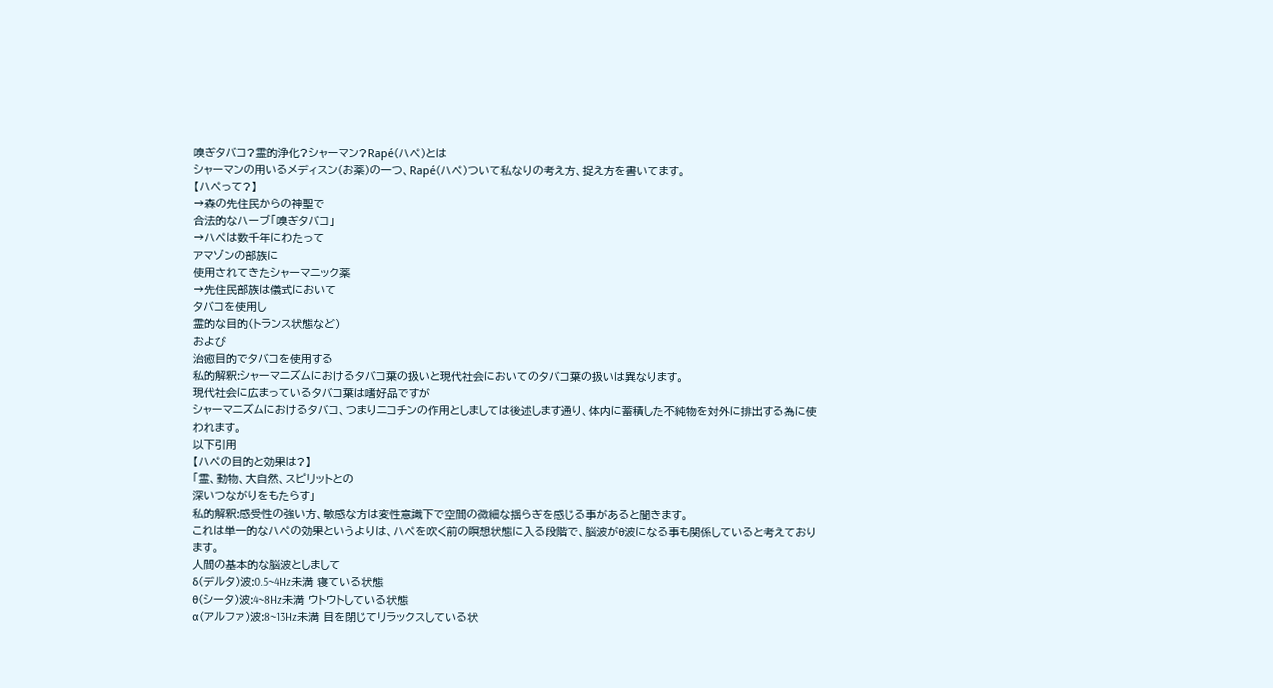嗅ぎタバコ?霊的浄化?シャーマン?Rapé(ハペ)とは
シャーマンの用いるメディスン(お薬)の一つ、Rapé(ハペ)ついて私なりの考え方、捉え方を書いてます。
【ハペって?】
→森の先住民からの神聖で
合法的なハーブ「嗅ぎタバコ」
→ハペは数千年にわたって
アマゾンの部族に
使用されてきたシャーマニック薬
→先住民部族は儀式において
タバコを使用し
霊的な目的(トランス状態など)
および
治癒目的でタバコを使用する
私的解釈:シャーマニズムにおけるタバコ葉の扱いと現代社会においてのタバコ葉の扱いは異なります。
現代社会に広まっているタバコ葉は嗜好品ですが
シャーマニズムにおけるタバコ、つまりニコチンの作用としましては後述します通り、体内に蓄積した不純物を対外に排出する為に使われます。
以下引用
【ハペの目的と効果は?】
「霊、動物、大自然、スピリットとの
深いつながりをもたらす」
私的解釈:感受性の強い方、敏感な方は変性意識下で空間の微細な揺らぎを感じる事があると聞きます。
これは単一的なハペの効果というよりは、ハペを吹く前の瞑想状態に入る段階で、脳波がθ波になる事も関係していると考えております。
人間の基本的な脳波としまして
δ(デルタ)波:0.5~4Hz未満 寝ている状態
θ(シータ)波:4~8Hz未満 ウトウトしている状態
α(アルファ)波:8~13Hz未満 目を閉じてリラックスしている状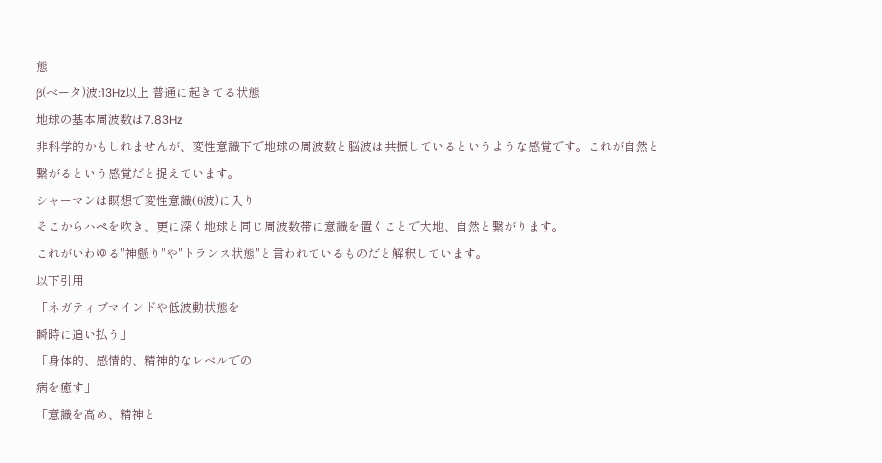態
β(ベータ)波:13Hz以上 普通に起きてる状態
地球の基本周波数は7.83Hz
非科学的かもしれませんが、変性意識下で地球の周波数と脳波は共振しているというような感覚です。これが自然と繋がるという感覚だと捉えています。
シャーマンは瞑想で変性意識(θ波)に入り
そこからハペを吹き、更に深く地球と同じ周波数帯に意識を置くことで大地、自然と繋がります。
これがいわゆる"神懸り"や"トランス状態"と言われているものだと解釈しています。
以下引用
「ネガティブマインドや低波動状態を
瞬時に追い払う」
「身体的、感情的、精神的なレベルでの
病を癒す」
「意識を高め、精神と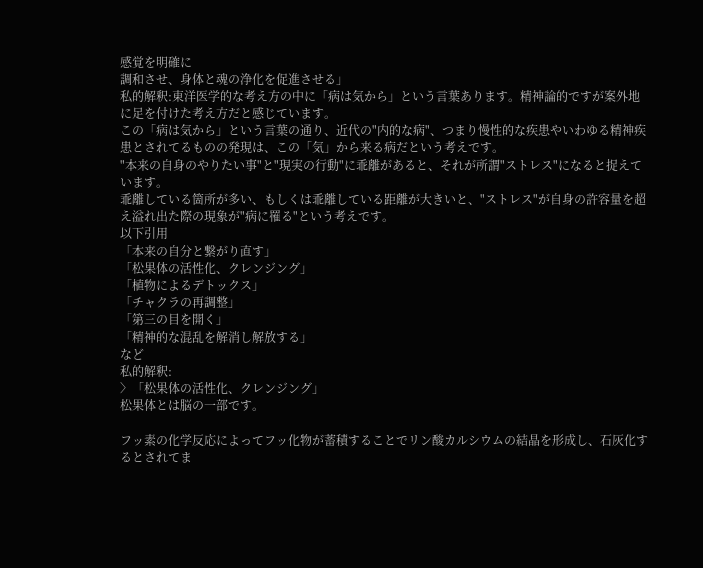感覚を明確に
調和させ、身体と魂の浄化を促進させる」
私的解釈:東洋医学的な考え方の中に「病は気から」という言葉あります。精神論的ですが案外地に足を付けた考え方だと感じています。
この「病は気から」という言葉の通り、近代の"内的な病"、つまり慢性的な疾患やいわゆる精神疾患とされてるものの発現は、この「気」から来る病だという考えです。
"本来の自身のやりたい事"と"現実の行動"に乖離があると、それが所謂"ストレス"になると捉えています。
乖離している箇所が多い、もしくは乖離している距離が大きいと、"ストレス"が自身の許容量を超え溢れ出た際の現象が"病に罹る"という考えです。
以下引用
「本来の自分と繋がり直す」
「松果体の活性化、クレンジング」
「植物によるデトックス」
「チャクラの再調整」
「第三の目を開く」
「精神的な混乱を解消し解放する」
など
私的解釈:
〉「松果体の活性化、クレンジング」
松果体とは脳の一部です。

フッ素の化学反応によってフッ化物が蓄積することでリン酸カルシウムの結晶を形成し、石灰化するとされてま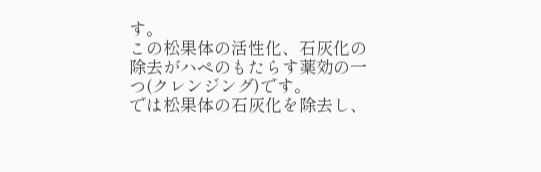す。
この松果体の活性化、石灰化の除去がハペのもたらす薬効の一つ(クレンジング)です。
では松果体の石灰化を除去し、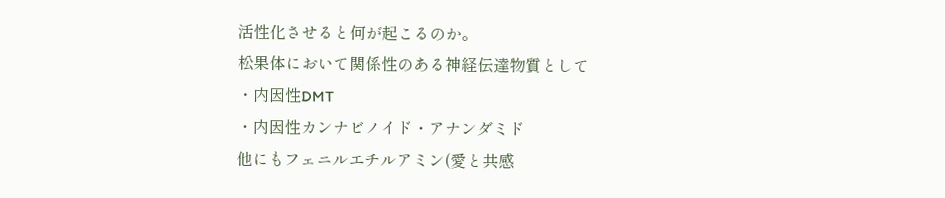活性化させると何が起こるのか。
松果体において関係性のある神経伝達物質として
・内因性DMT
・内因性カンナビノイド・アナンダミド
他にもフェニルエチルアミン(愛と共感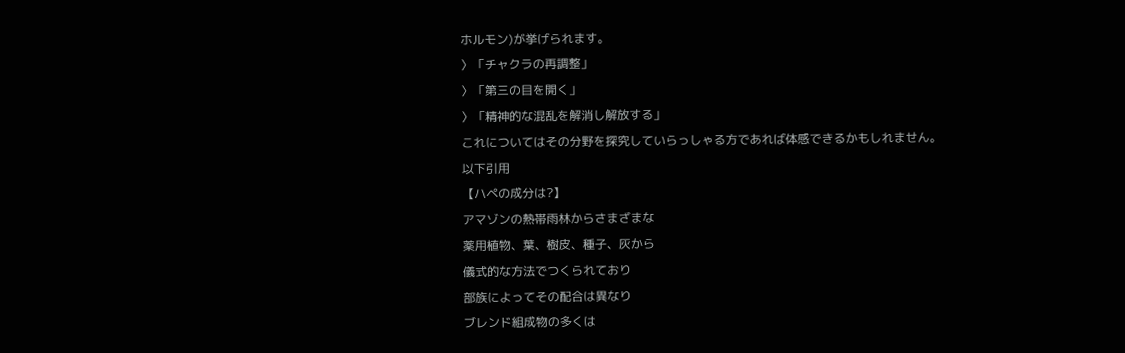ホルモン)が挙げられます。
〉「チャクラの再調整」
〉「第三の目を開く」
〉「精神的な混乱を解消し解放する」
これについてはその分野を探究していらっしゃる方であれば体感できるかもしれません。
以下引用
【ハペの成分は?】
アマゾンの熱帯雨林からさまざまな
薬用植物、葉、樹皮、種子、灰から
儀式的な方法でつくられており
部族によってその配合は異なり
ブレンド組成物の多くは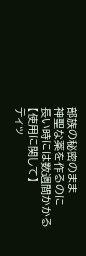部族の秘密のまま
神聖な薬を作るのに
長い時には数週間かかる
【使用に関して】
ティッ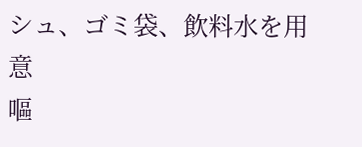シュ、ゴミ袋、飲料水を用意
嘔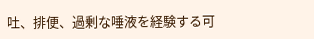吐、排便、過剰な唾液を経験する可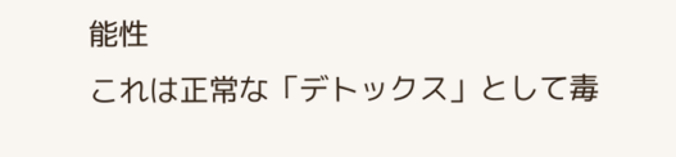能性
これは正常な「デトックス」として毒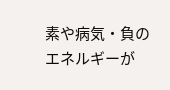素や病気・負のエネルギーが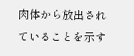肉体から放出されていることを示す